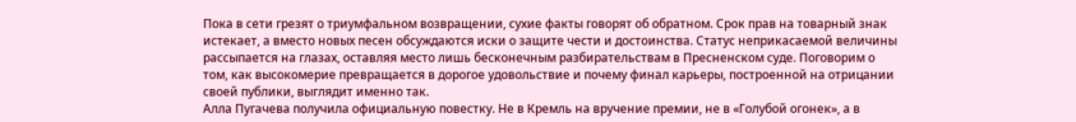Пока в сети грезят о триумфальном возвращении, сухие факты говорят об обратном. Срок прав на товарный знак истекает, а вместо новых песен обсуждаются иски о защите чести и достоинства. Статус неприкасаемой величины рассыпается на глазах, оставляя место лишь бесконечным разбирательствам в Пресненском суде. Поговорим о том, как высокомерие превращается в дорогое удовольствие и почему финал карьеры, построенной на отрицании своей публики, выглядит именно так.
Алла Пугачева получила официальную повестку. Не в Кремль на вручение премии, не в «Голубой огонек», а в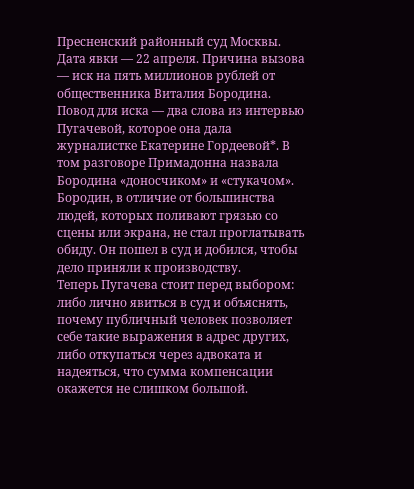Пресненский районный суд Москвы. Дата явки — 22 апреля. Причина вызова — иск на пять миллионов рублей от общественника Виталия Бородина.
Повод для иска — два слова из интервью Пугачевой, которое она дала журналистке Екатерине Гордеевой*. В том разговоре Примадонна назвала Бородина «доносчиком» и «стукачом». Бородин, в отличие от большинства людей, которых поливают грязью со сцены или экрана, не стал проглатывать обиду. Он пошел в суд и добился, чтобы дело приняли к производству.
Теперь Пугачева стоит перед выбором: либо лично явиться в суд и объяснять, почему публичный человек позволяет себе такие выражения в адрес других, либо откупаться через адвоката и надеяться, что сумма компенсации окажется не слишком большой.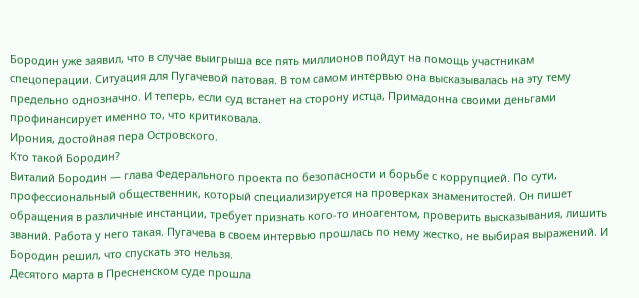Бородин уже заявил, что в случае выигрыша все пять миллионов пойдут на помощь участникам спецоперации. Ситуация для Пугачевой патовая. В том самом интервью она высказывалась на эту тему предельно однозначно. И теперь, если суд встанет на сторону истца, Примадонна своими деньгами профинансирует именно то, что критиковала.
Ирония, достойная пера Островского.
Кто такой Бородин?
Виталий Бородин — глава Федерального проекта по безопасности и борьбе с коррупцией. По сути, профессиональный общественник, который специализируется на проверках знаменитостей. Он пишет обращения в различные инстанции, требует признать кого-то иноагентом, проверить высказывания, лишить званий. Работа у него такая. Пугачева в своем интервью прошлась по нему жестко, не выбирая выражений. И Бородин решил, что спускать это нельзя.
Десятого марта в Пресненском суде прошла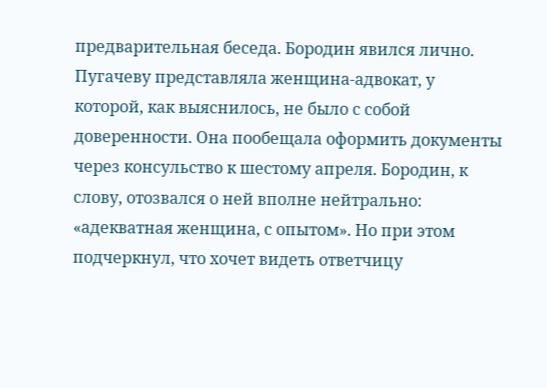предварительная беседа. Бородин явился лично. Пугачеву представляла женщина-адвокат, у которой, как выяснилось, не было с собой доверенности. Она пообещала оформить документы через консульство к шестому апреля. Бородин, к слову, отозвался о ней вполне нейтрально: «адекватная женщина, с опытом». Но при этом подчеркнул, что хочет видеть ответчицу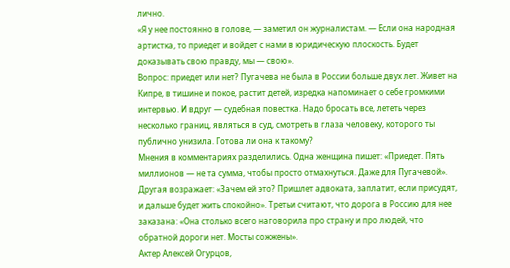лично.
«Я у нее постоянно в голове, — заметил он журналистам. — Если она народная артистка, то приедет и войдет с нами в юридическую плоскость. Будет доказывать свою правду, мы — свою».
Вопрос: приедет или нет? Пугачева не была в России больше двух лет. Живет на Кипре, в тишине и покое, растит детей, изредка напоминает о себе громкими интервью. И вдруг — судебная повестка. Надо бросать все, лететь через несколько границ, являться в суд, смотреть в глаза человеку, которого ты публично унизила. Готова ли она к такому?
Мнения в комментариях разделились. Одна женщина пишет: «Приедет. Пять миллионов — не та сумма, чтобы просто отмахнуться. Даже для Пугачевой». Другая возражает: «Зачем ей это? Пришлет адвоката, заплатит, если присудят, и дальше будет жить спокойно». Третьи считают, что дорога в Россию для нее заказана: «Она столько всего наговорила про страну и про людей, что обратной дороги нет. Мосты сожжены».
Актер Алексей Огурцов,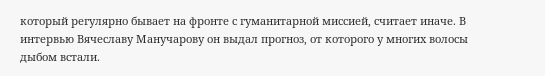который регулярно бывает на фронте с гуманитарной миссией, считает иначе. В интервью Вячеславу Манучарову он выдал прогноз, от которого у многих волосы дыбом встали.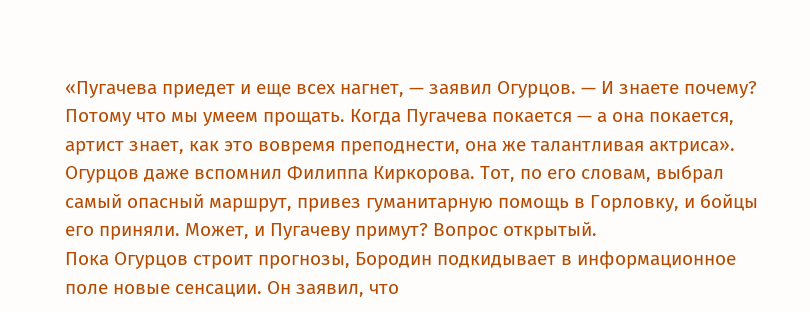«Пугачева приедет и еще всех нагнет, — заявил Огурцов. — И знаете почему? Потому что мы умеем прощать. Когда Пугачева покается — а она покается, артист знает, как это вовремя преподнести, она же талантливая актриса».
Огурцов даже вспомнил Филиппа Киркорова. Тот, по его словам, выбрал самый опасный маршрут, привез гуманитарную помощь в Горловку, и бойцы его приняли. Может, и Пугачеву примут? Вопрос открытый.
Пока Огурцов строит прогнозы, Бородин подкидывает в информационное поле новые сенсации. Он заявил, что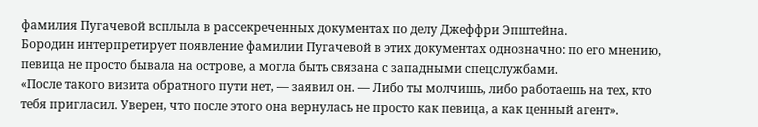фамилия Пугачевой всплыла в рассекреченных документах по делу Джеффри Эпштейна.
Бородин интерпретирует появление фамилии Пугачевой в этих документах однозначно: по его мнению, певица не просто бывала на острове, а могла быть связана с западными спецслужбами.
«После такого визита обратного пути нет, — заявил он. — Либо ты молчишь, либо работаешь на тех, кто тебя пригласил. Уверен, что после этого она вернулась не просто как певица, а как ценный агент».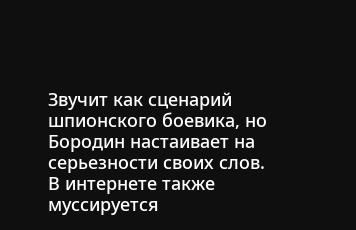Звучит как сценарий шпионского боевика, но Бородин настаивает на серьезности своих слов.
В интернете также муссируется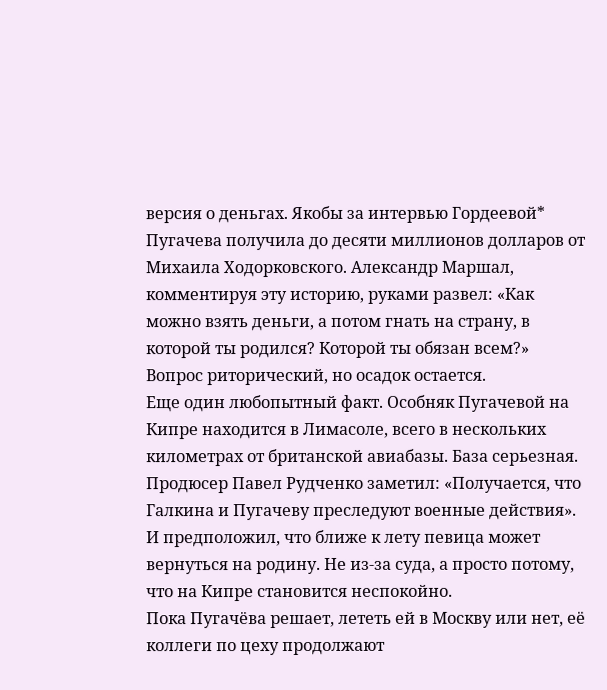версия о деньгах. Якобы за интервью Гордеевой* Пугачева получила до десяти миллионов долларов от Михаила Ходорковского. Александр Маршал, комментируя эту историю, руками развел: «Как можно взять деньги, а потом гнать на страну, в которой ты родился? Которой ты обязан всем?»
Вопрос риторический, но осадок остается.
Еще один любопытный факт. Особняк Пугачевой на Кипре находится в Лимасоле, всего в нескольких километрах от британской авиабазы. База серьезная.
Продюсер Павел Рудченко заметил: «Получается, что Галкина и Пугачеву преследуют военные действия». И предположил, что ближе к лету певица может вернуться на родину. Не из-за суда, а просто потому, что на Кипре становится неспокойно.
Пока Пугачёва решает, лететь ей в Москву или нет, её коллеги по цеху продолжают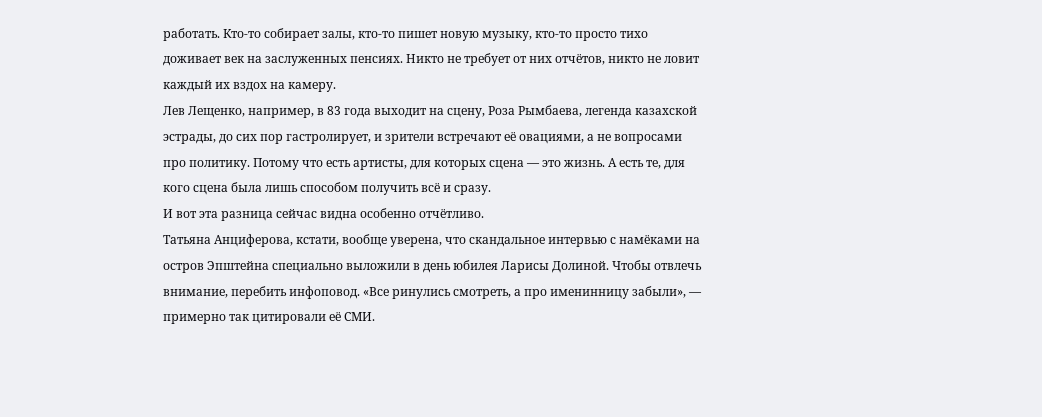работать. Кто-то собирает залы, кто-то пишет новую музыку, кто-то просто тихо доживает век на заслуженных пенсиях. Никто не требует от них отчётов, никто не ловит каждый их вздох на камеру.
Лев Лещенко, например, в 83 года выходит на сцену, Роза Рымбаева, легенда казахской эстрады, до сих пор гастролирует, и зрители встречают её овациями, а не вопросами про политику. Потому что есть артисты, для которых сцена — это жизнь. А есть те, для кого сцена была лишь способом получить всё и сразу.
И вот эта разница сейчас видна особенно отчётливо.
Татьяна Анциферова, кстати, вообще уверена, что скандальное интервью с намёками на остров Эпштейна специально выложили в день юбилея Ларисы Долиной. Чтобы отвлечь внимание, перебить инфоповод. «Все ринулись смотреть, а про именинницу забыли», — примерно так цитировали её СМИ.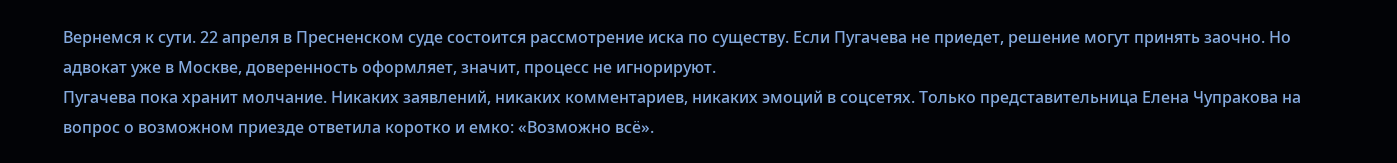Вернемся к сути. 22 апреля в Пресненском суде состоится рассмотрение иска по существу. Если Пугачева не приедет, решение могут принять заочно. Но адвокат уже в Москве, доверенность оформляет, значит, процесс не игнорируют.
Пугачева пока хранит молчание. Никаких заявлений, никаких комментариев, никаких эмоций в соцсетях. Только представительница Елена Чупракова на вопрос о возможном приезде ответила коротко и емко: «Возможно всё».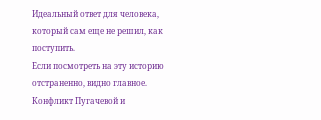Идеальный ответ для человека, который сам еще не решил, как поступить.
Если посмотреть на эту историю отстраненно, видно главное. Конфликт Пугачевой и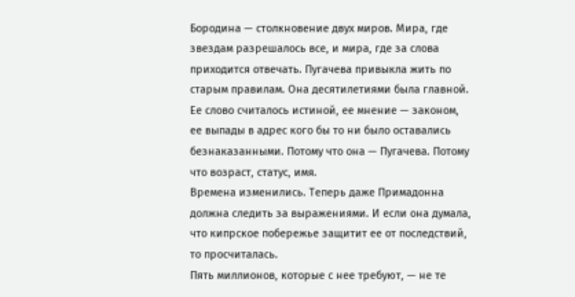Бородина — столкновение двух миров. Мира, где звездам разрешалось все, и мира, где за слова приходится отвечать. Пугачева привыкла жить по старым правилам. Она десятилетиями была главной. Ее слово считалось истиной, ее мнение — законом, ее выпады в адрес кого бы то ни было оставались безнаказанными. Потому что она — Пугачева. Потому что возраст, статус, имя.
Времена изменились. Теперь даже Примадонна должна следить за выражениями. И если она думала, что кипрское побережье защитит ее от последствий, то просчиталась.
Пять миллионов, которые с нее требуют, — не те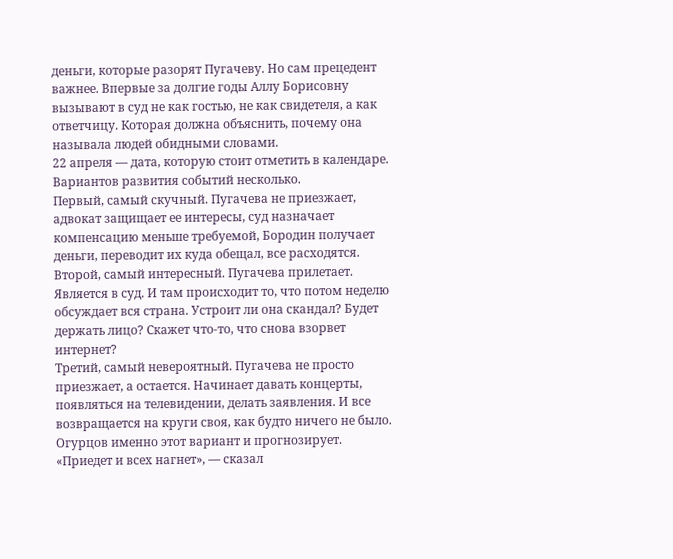деньги, которые разорят Пугачеву. Но сам прецедент важнее. Впервые за долгие годы Аллу Борисовну вызывают в суд не как гостью, не как свидетеля, а как ответчицу. Которая должна объяснить, почему она называла людей обидными словами.
22 апреля — дата, которую стоит отметить в календаре. Вариантов развития событий несколько.
Первый, самый скучный. Пугачева не приезжает, адвокат защищает ее интересы, суд назначает компенсацию меньше требуемой, Бородин получает деньги, переводит их куда обещал, все расходятся.
Второй, самый интересный. Пугачева прилетает. Является в суд. И там происходит то, что потом неделю обсуждает вся страна. Устроит ли она скандал? Будет держать лицо? Скажет что-то, что снова взорвет интернет?
Третий, самый невероятный. Пугачева не просто приезжает, а остается. Начинает давать концерты, появляться на телевидении, делать заявления. И все возвращается на круги своя, как будто ничего не было.
Огурцов именно этот вариант и прогнозирует. «Приедет и всех нагнет», — сказал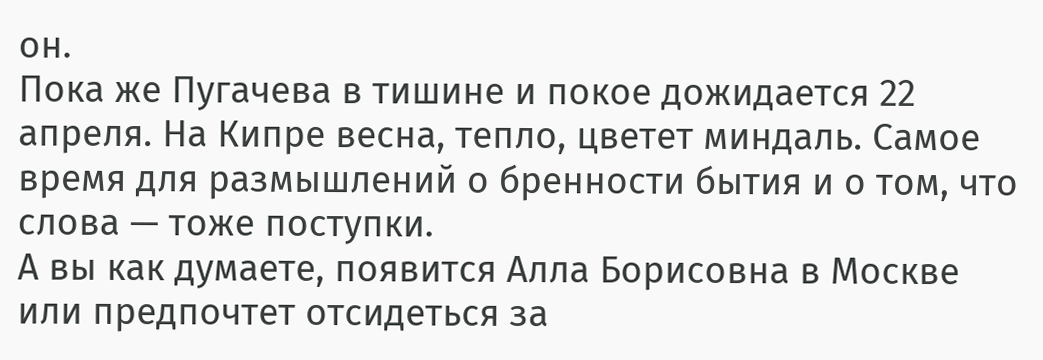он.
Пока же Пугачева в тишине и покое дожидается 22 апреля. На Кипре весна, тепло, цветет миндаль. Самое время для размышлений о бренности бытия и о том, что слова — тоже поступки.
А вы как думаете, появится Алла Борисовна в Москве или предпочтет отсидеться за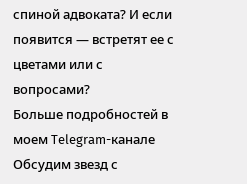спиной адвоката? И если появится — встретят ее с цветами или с вопросами?
Больше подробностей в моем Telegram-канале Обсудим звезд с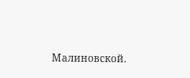Малиновской.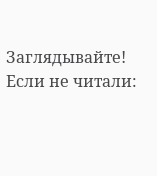Заглядывайте!
Если не читали: